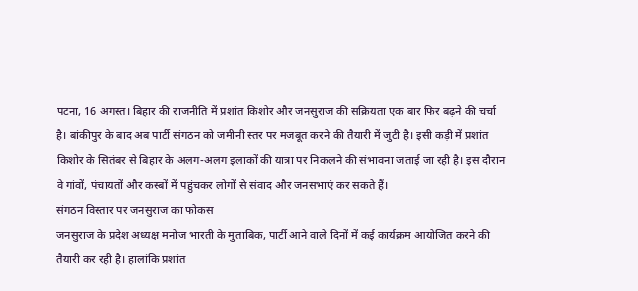पटना, 16 अगस्त। बिहार की राजनीति में प्रशांत किशोर और जनसुराज की सक्रियता एक बार फिर बढ़ने की चर्चा है। बांकीपुर के बाद अब पार्टी संगठन को जमीनी स्तर पर मजबूत करने की तैयारी में जुटी है। इसी कड़ी में प्रशांत किशोर के सितंबर से बिहार के अलग-अलग इलाकों की यात्रा पर निकलने की संभावना जताई जा रही है। इस दौरान वे गांवों, पंचायतों और कस्बों में पहुंचकर लोगों से संवाद और जनसभाएं कर सकते हैं।
संगठन विस्तार पर जनसुराज का फोकस
जनसुराज के प्रदेश अध्यक्ष मनोज भारती के मुताबिक, पार्टी आने वाले दिनों में कई कार्यक्रम आयोजित करने की तैयारी कर रही है। हालांकि प्रशांत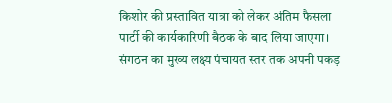किशोर की प्रस्तावित यात्रा को लेकर अंतिम फैसला पार्टी की कार्यकारिणी बैठक के बाद लिया जाएगा। संगठन का मुख्य लक्ष्य पंचायत स्तर तक अपनी पकड़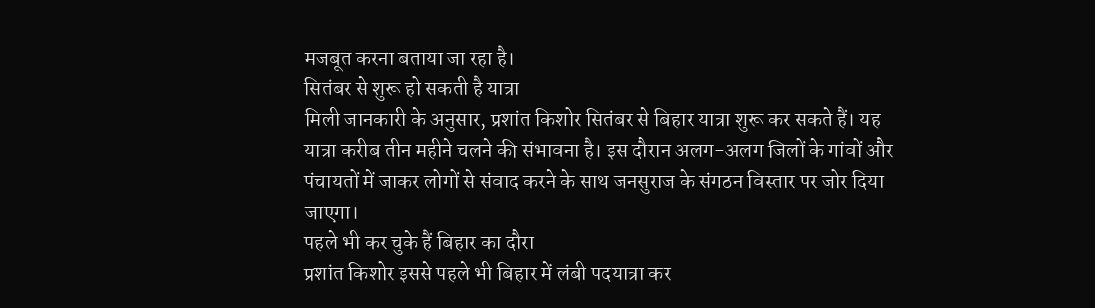मजबूत करना बताया जा रहा है।
सितंबर से शुरू हो सकती है यात्रा
मिली जानकारी के अनुसार, प्रशांत किशोर सितंबर से बिहार यात्रा शुरू कर सकते हैं। यह यात्रा करीब तीन महीने चलने की संभावना है। इस दौरान अलग-अलग जिलों के गांवों और पंचायतों में जाकर लोगों से संवाद करने के साथ जनसुराज के संगठन विस्तार पर जोर दिया जाएगा।
पहले भी कर चुके हैं बिहार का दौरा
प्रशांत किशोर इससे पहले भी बिहार में लंबी पदयात्रा कर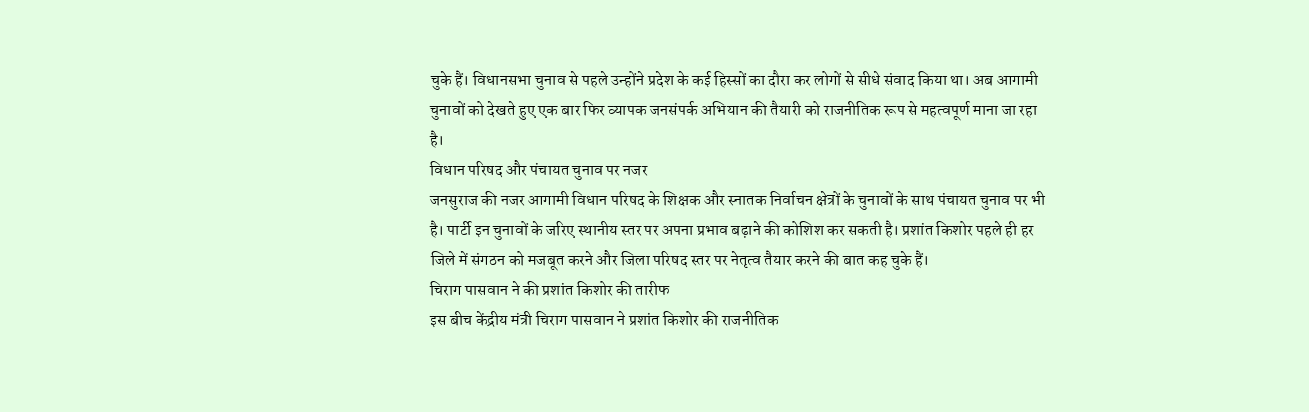चुके हैं। विधानसभा चुनाव से पहले उन्होंने प्रदेश के कई हिस्सों का दौरा कर लोगों से सीधे संवाद किया था। अब आगामी चुनावों को देखते हुए एक बार फिर व्यापक जनसंपर्क अभियान की तैयारी को राजनीतिक रूप से महत्वपूर्ण माना जा रहा है।
विधान परिषद और पंचायत चुनाव पर नजर
जनसुराज की नजर आगामी विधान परिषद के शिक्षक और स्नातक निर्वाचन क्षेत्रों के चुनावों के साथ पंचायत चुनाव पर भी है। पार्टी इन चुनावों के जरिए स्थानीय स्तर पर अपना प्रभाव बढ़ाने की कोशिश कर सकती है। प्रशांत किशोर पहले ही हर जिले में संगठन को मजबूत करने और जिला परिषद स्तर पर नेतृत्व तैयार करने की बात कह चुके हैं।
चिराग पासवान ने की प्रशांत किशोर की तारीफ
इस बीच केंद्रीय मंत्री चिराग पासवान ने प्रशांत किशोर की राजनीतिक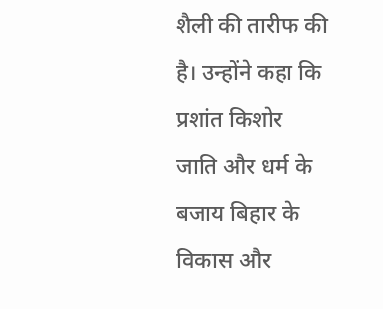शैली की तारीफ की है। उन्होंने कहा कि प्रशांत किशोर जाति और धर्म के बजाय बिहार के विकास और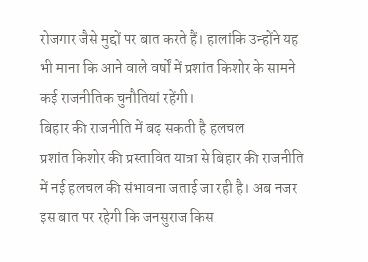रोजगार जैसे मुद्दों पर बात करते हैं। हालांकि उन्होंने यह भी माना कि आने वाले वर्षों में प्रशांत किशोर के सामने कई राजनीतिक चुनौतियां रहेंगी।
बिहार की राजनीति में बढ़ सकती है हलचल
प्रशांत किशोर की प्रस्तावित यात्रा से बिहार की राजनीति में नई हलचल की संभावना जताई जा रही है। अब नजर इस बात पर रहेगी कि जनसुराज किस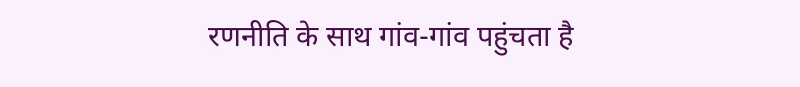रणनीति के साथ गांव-गांव पहुंचता है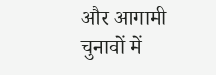और आगामी चुनावों में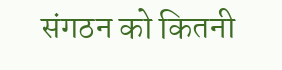संगठन को कितनी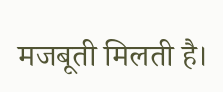मजबूती मिलती है।